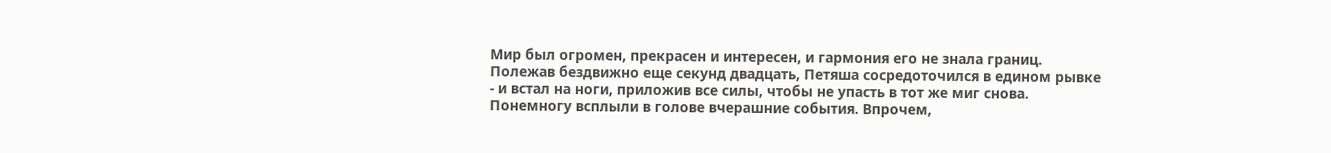Мир был огромен, прекрасен и интересен, и гармония его не знала границ.
Полежав бездвижно еще секунд двадцать, Петяша сосредоточился в едином рывке - и встал на ноги, приложив все силы, чтобы не упасть в тот же миг снова. Понемногу всплыли в голове вчерашние события. Впрочем,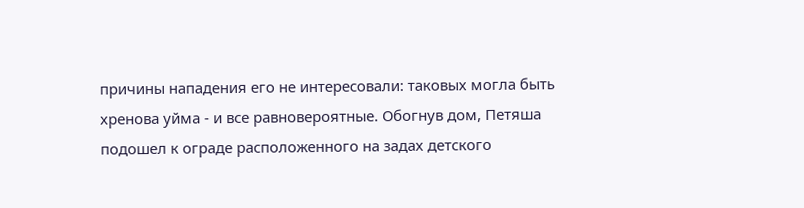причины нападения его не интересовали: таковых могла быть хренова уйма - и все равновероятные. Обогнув дом, Петяша подошел к ограде расположенного на задах детского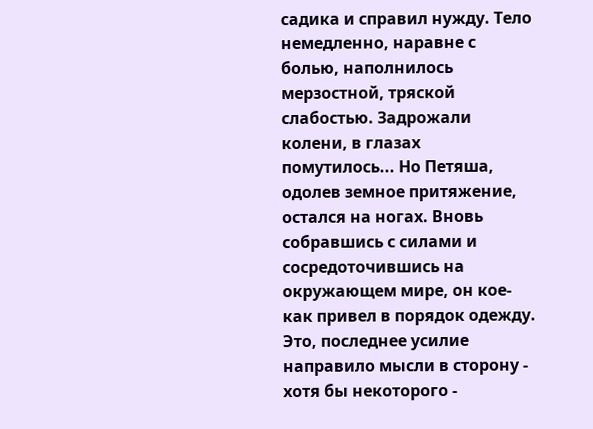садика и справил нужду. Тело немедленно, наравне с болью, наполнилось мерзостной, тряской слабостью. Задрожали колени, в глазах помутилось... Но Петяша, одолев земное притяжение, остался на ногах. Вновь собравшись с силами и сосредоточившись на окружающем мире, он кое-как привел в порядок одежду. Это, последнее усилие направило мысли в сторону - хотя бы некоторого -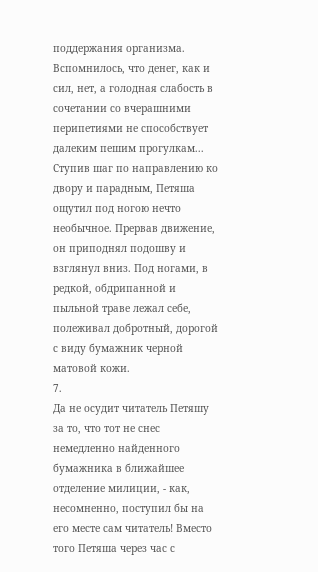поддержания организма. Вспомнилось, что денег, как и сил, нет, а голодная слабость в сочетании со вчерашними перипетиями не способствует далеким пешим прогулкам... Ступив шаг по направлению ко двору и парадным, Петяша ощутил под ногою нечто необычное. Прервав движение, он приподнял подошву и взглянул вниз. Под ногами, в редкой, обдрипанной и пыльной траве лежал себе, полеживал добротный, дорогой с виду бумажник черной матовой кожи.
7.
Да не осудит читатель Петяшу за то, что тот не снес немедленно найденного бумажника в ближайшее отделение милиции, - как, несомненно, поступил бы на его месте сам читатель! Вместо того Петяша через час с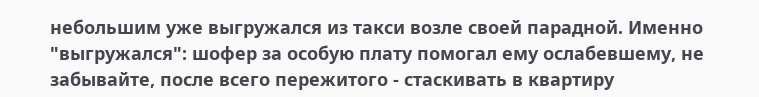небольшим уже выгружался из такси возле своей парадной. Именно "выгружался": шофер за особую плату помогал ему ослабевшему, не забывайте, после всего пережитого - стаскивать в квартиру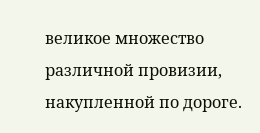великое множество различной провизии, накупленной по дороге.